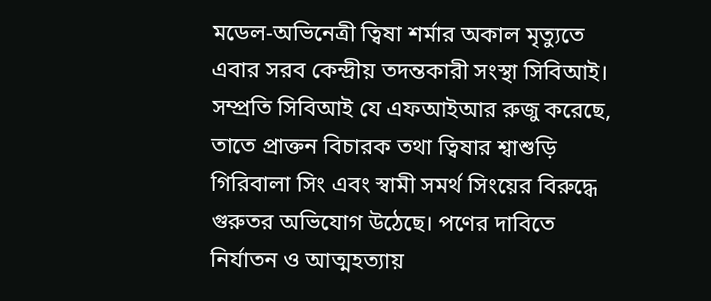মডেল-অভিনেত্রী ত্বিষা শর্মার অকাল মৃত্যুতে এবার সরব কেন্দ্রীয় তদন্তকারী সংস্থা সিবিআই। সম্প্রতি সিবিআই যে এফআইআর রুজু করেছে, তাতে প্রাক্তন বিচারক তথা ত্বিষার শ্বাশুড়ি গিরিবালা সিং এবং স্বামী সমর্থ সিংয়ের বিরুদ্ধে গুরুতর অভিযোগ উঠেছে। পণের দাবিতে নির্যাতন ও আত্মহত্যায়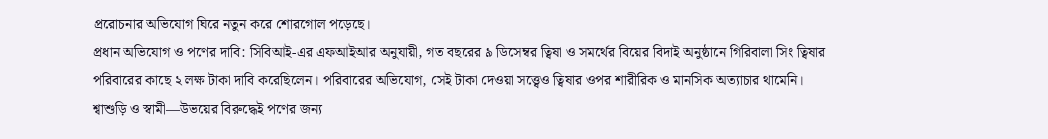প্ররোচনার অভিযোগ ঘিরে নতুন করে শোরগোল পড়েছে।
প্রধান অভিযোগ ও পণের দাবি: সিবিআই-এর এফআইআর অনুযায়ী, গত বছরের ৯ ডিসেম্বর ত্বিষা ও সমর্থের বিয়ের বিদাই অনুষ্ঠানে গিরিবালা সিং ত্বিষার পরিবারের কাছে ২ লক্ষ টাকা দাবি করেছিলেন। পরিবারের অভিযোগ, সেই টাকা দেওয়া সত্ত্বেও ত্বিষার ওপর শারীরিক ও মানসিক অত্যাচার থামেনি। শ্বাশুড়ি ও স্বামী—উভয়ের বিরুদ্ধেই পণের জন্য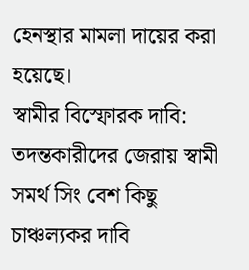হেনস্থার মামলা দায়ের করা হয়েছে।
স্বামীর বিস্ফোরক দাবি: তদন্তকারীদের জেরায় স্বামী সমর্থ সিং বেশ কিছু চাঞ্চল্যকর দাবি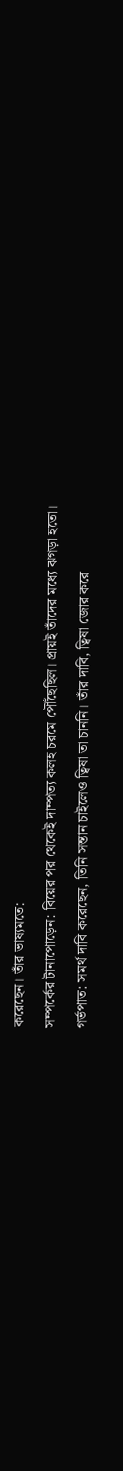করেছেন। তাঁর ভাষ্যমতে:
সম্পর্কের টানাপোড়েন: বিয়ের পর থেকেই দাম্পত্য কলহ চরমে পৌঁছেছিল। প্রায়ই তাঁদের মধ্যে ঝগড়া হতো।
গর্ভপাত: সমর্থ দাবি করেছেন, তিনি সন্তান চাইলেও ত্বিষা তা চাননি। তাঁর দাবি, ত্বিষা জোর করে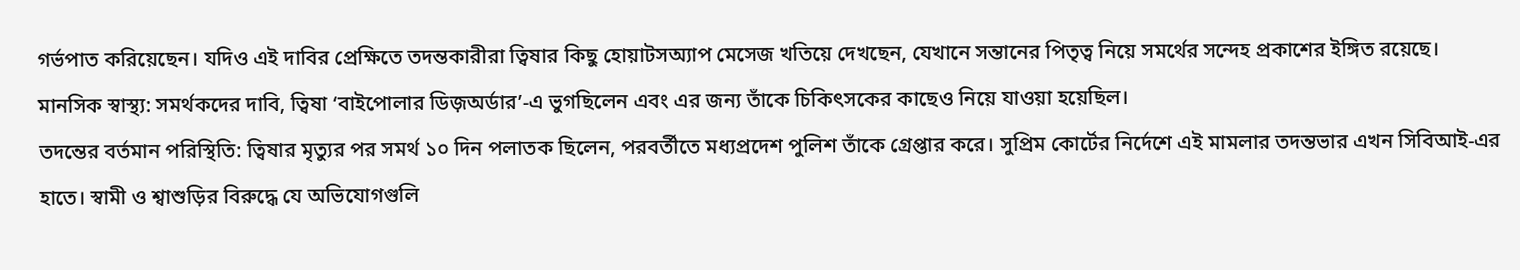গর্ভপাত করিয়েছেন। যদিও এই দাবির প্রেক্ষিতে তদন্তকারীরা ত্বিষার কিছু হোয়াটসঅ্যাপ মেসেজ খতিয়ে দেখছেন, যেখানে সন্তানের পিতৃত্ব নিয়ে সমর্থের সন্দেহ প্রকাশের ইঙ্গিত রয়েছে।
মানসিক স্বাস্থ্য: সমর্থকদের দাবি, ত্বিষা ‘বাইপোলার ডিজ়অর্ডার’-এ ভুগছিলেন এবং এর জন্য তাঁকে চিকিৎসকের কাছেও নিয়ে যাওয়া হয়েছিল।
তদন্তের বর্তমান পরিস্থিতি: ত্বিষার মৃত্যুর পর সমর্থ ১০ দিন পলাতক ছিলেন, পরবর্তীতে মধ্যপ্রদেশ পুলিশ তাঁকে গ্রেপ্তার করে। সুপ্রিম কোর্টের নির্দেশে এই মামলার তদন্তভার এখন সিবিআই-এর হাতে। স্বামী ও শ্বাশুড়ির বিরুদ্ধে যে অভিযোগগুলি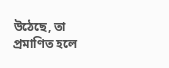উঠেছে, তা প্রমাণিত হলে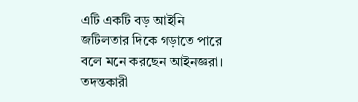এটি একটি বড় আইনি জটিলতার দিকে গড়াতে পারে বলে মনে করছেন আইনজ্ঞরা।
তদন্তকারী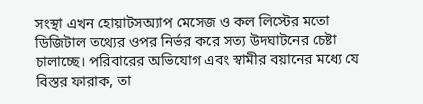সংস্থা এখন হোয়াটসঅ্যাপ মেসেজ ও কল লিস্টের মতো ডিজিটাল তথ্যের ওপর নির্ভর করে সত্য উদঘাটনের চেষ্টা চালাচ্ছে। পরিবারের অভিযোগ এবং স্বামীর বয়ানের মধ্যে যে বিস্তর ফারাক, তা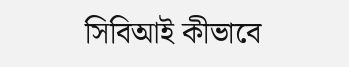সিবিআই কীভাবে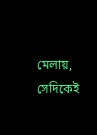মেলায়, সেদিকেই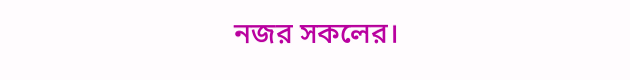নজর সকলের।